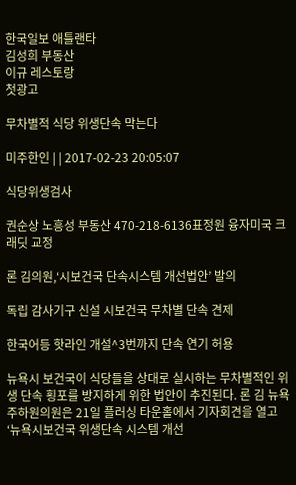한국일보 애틀랜타
김성희 부동산
이규 레스토랑
첫광고

무차별적 식당 위생단속 막는다

미주한인 | | 2017-02-23 20:05:07

식당위생검사

권순상 노흥성 부동산 470-218-6136표정원 융자미국 크래딧 교정

론 김의원,‘시보건국 단속시스템 개선법안’ 발의

독립 감사기구 신설 시보건국 무차별 단속 견제

한국어등 핫라인 개설^3번까지 단속 연기 허용

뉴욕시 보건국이 식당들을 상대로 실시하는 무차별적인 위생 단속 횡포를 방지하게 위한 법안이 추진된다. 론 김 뉴욕주하원의원은 21일 플러싱 타운홀에서 기자회견을 열고 ‘뉴욕시보건국 위생단속 시스템 개선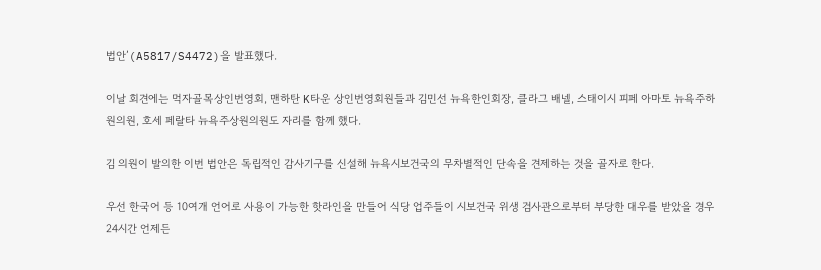법안’(A5817/S4472)을 발표했다.

이날 회견에는 먹자골목상인번영회, 맨하탄 K타운 상인번영회원들과 김민선 뉴욕한인회장, 클라그 배넬, 스태이시 피페 아마토 뉴욕주하원의원, 호세 페랄타 뉴욕주상원의원도 자리를 함께 했다.

김 의원이 발의한 이번 법안은 독립적인 감사기구를 신설해 뉴욕시보건국의 무차별적인 단속을 견제하는 것을 골자로 한다.

우선 한국어 등 10여개 언어로 사용이 가능한 핫라인을 만들어 식당 업주들이 시보건국 위생 검사관으로부터 부당한 대우를 받았을 경우 24시간 언제든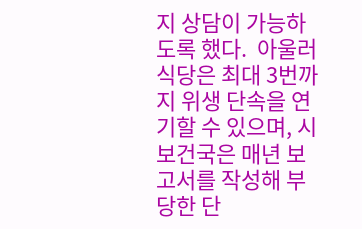지 상담이 가능하도록 했다.  아울러 식당은 최대 3번까지 위생 단속을 연기할 수 있으며, 시보건국은 매년 보고서를 작성해 부당한 단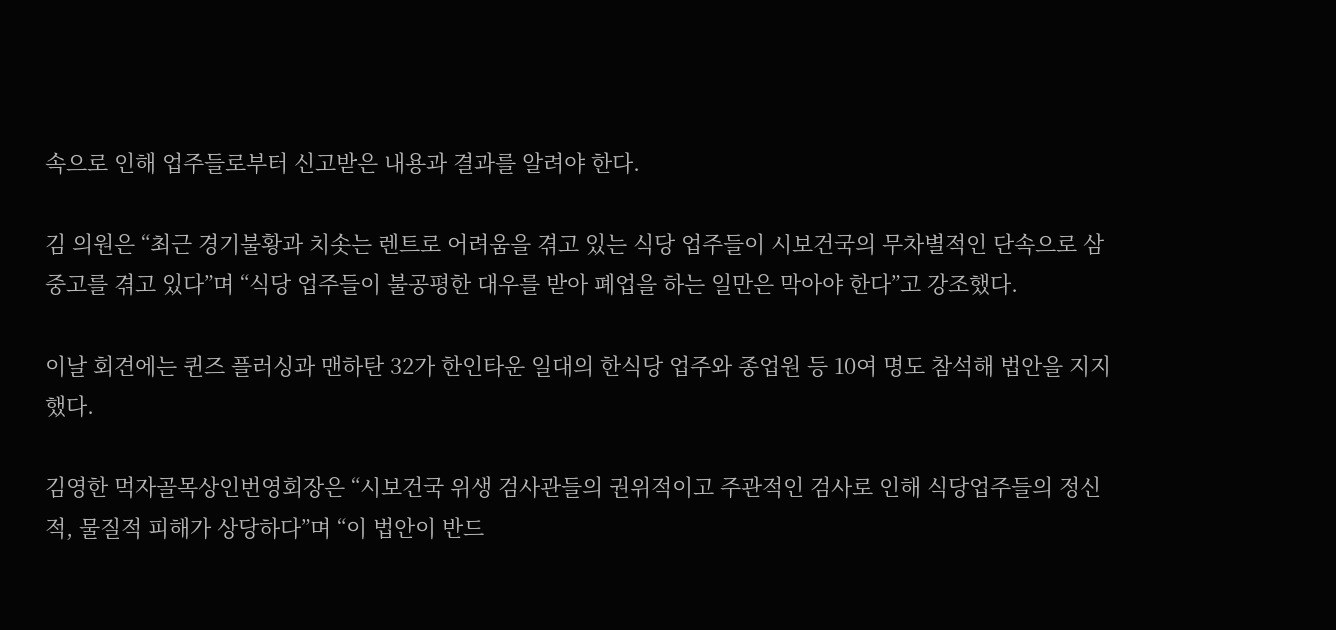속으로 인해 업주들로부터 신고받은 내용과 결과를 알려야 한다.

김 의원은 “최근 경기불황과 치솟는 렌트로 어려움을 겪고 있는 식당 업주들이 시보건국의 무차별적인 단속으로 삼중고를 겪고 있다”며 “식당 업주들이 불공평한 대우를 받아 폐업을 하는 일만은 막아야 한다”고 강조했다.

이날 회견에는 퀸즈 플러싱과 맨하탄 32가 한인타운 일대의 한식당 업주와 종업원 등 10여 명도 참석해 법안을 지지했다.

김영한 먹자골목상인번영회장은 “시보건국 위생 검사관들의 권위적이고 주관적인 검사로 인해 식당업주들의 정신적, 물질적 피해가 상당하다”며 “이 법안이 반드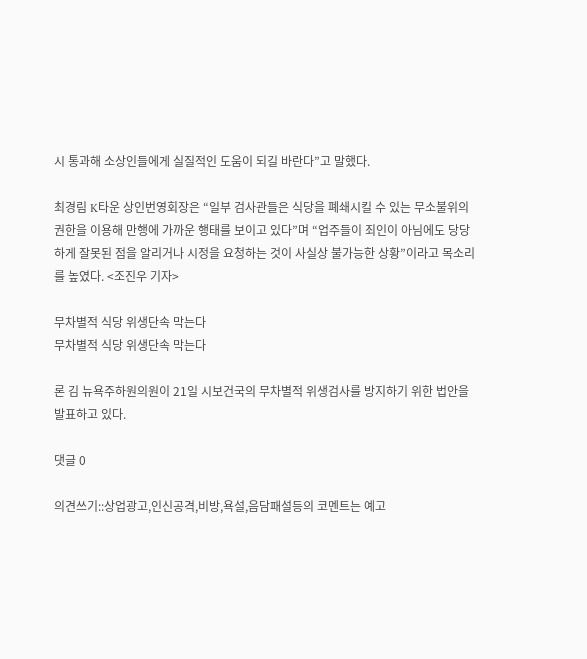시 통과해 소상인들에게 실질적인 도움이 되길 바란다”고 말했다.

최경림 K타운 상인번영회장은 “일부 검사관들은 식당을 폐쇄시킬 수 있는 무소불위의 권한을 이용해 만행에 가까운 행태를 보이고 있다”며 “업주들이 죄인이 아님에도 당당하게 잘못된 점을 알리거나 시정을 요청하는 것이 사실상 불가능한 상황”이라고 목소리를 높였다. <조진우 기자>

무차별적 식당 위생단속 막는다
무차별적 식당 위생단속 막는다

론 김 뉴욕주하원의원이 21일 시보건국의 무차별적 위생검사를 방지하기 위한 법안을 발표하고 있다.

댓글 0

의견쓰기::상업광고,인신공격,비방,욕설,음담패설등의 코멘트는 예고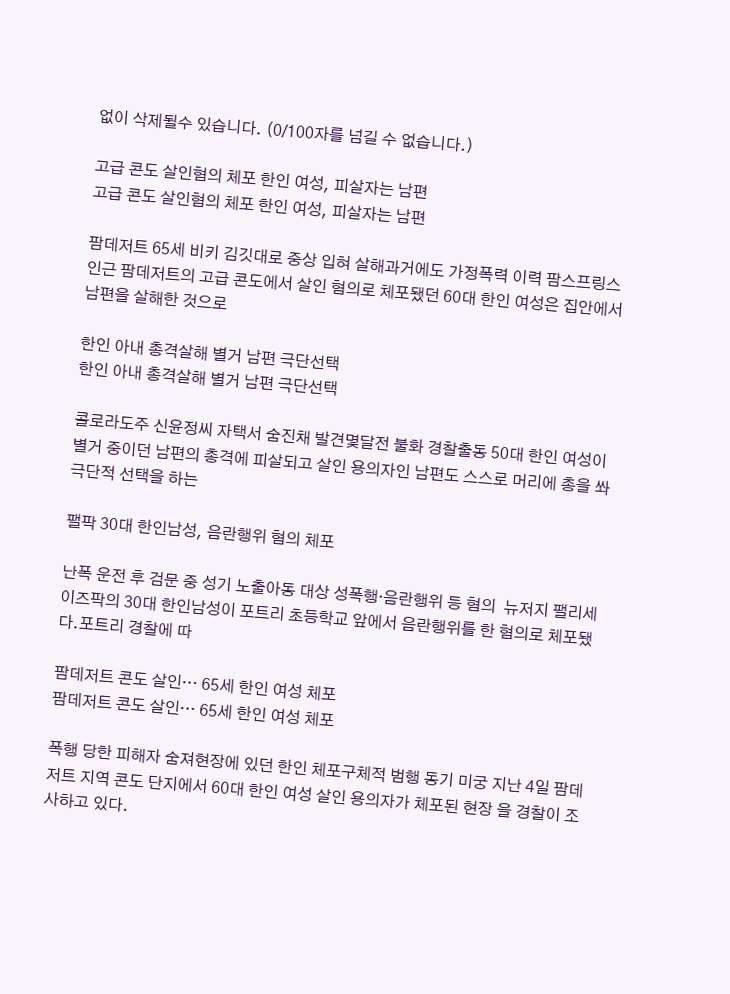없이 삭제될수 있습니다. (0/100자를 넘길 수 없습니다.)

고급 콘도 살인혐의 체포 한인 여성, 피살자는 남편
고급 콘도 살인혐의 체포 한인 여성, 피살자는 남편

팜데저트 65세 비키 김깃대로 중상 입혀 살해과거에도 가정폭력 이력 팜스프링스 인근 팜데저트의 고급 콘도에서 살인 혐의로 체포됐던 60대 한인 여성은 집안에서 남편을 살해한 것으로

한인 아내 총격살해 별거 남편 극단선택
한인 아내 총격살해 별거 남편 극단선택

콜로라도주 신윤정씨 자택서 숨진채 발견몇달전 불화 경찰출동 50대 한인 여성이 별거 중이던 남편의 총격에 피살되고 살인 용의자인 남편도 스스로 머리에 총을 쏴 극단적 선택을 하는

팰팍 30대 한인남성, 음란행위 혐의 체포

난폭 운전 후 검문 중 성기 노출아동 대상 성폭행·음란행위 등 혐의  뉴저지 팰리세이즈팍의 30대 한인남성이 포트리 초등학교 앞에서 음란행위를 한 혐의로 체포됐다.포트리 경찰에 따

팜데저트 콘도 살인… 65세 한인 여성 체포
팜데저트 콘도 살인… 65세 한인 여성 체포

폭행 당한 피해자 숨져현장에 있던 한인 체포구체적 범행 동기 미궁 지난 4일 팜데저트 지역 콘도 단지에서 60대 한인 여성 살인 용의자가 체포된 현장 을 경찰이 조사하고 있다.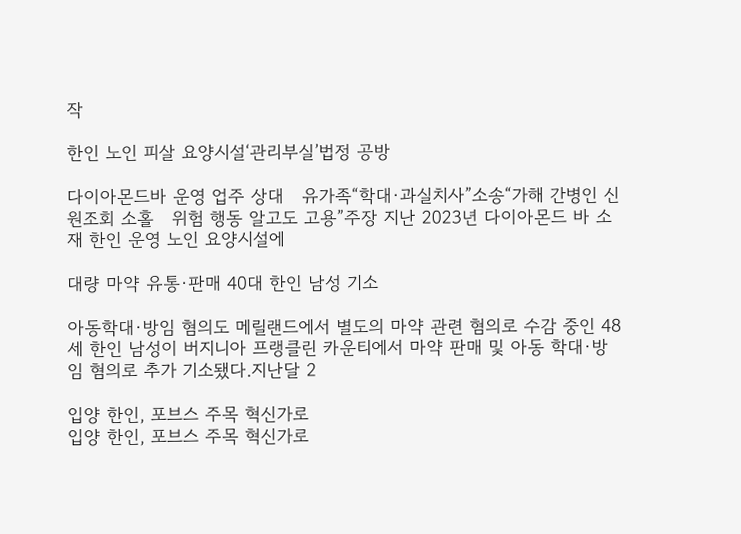작

한인 노인 피살 요양시설‘관리부실’법정 공방

다이아몬드바 운영 업주 상대   유가족“학대·과실치사”소송“가해 간병인 신원조회 소홀   위험 행동 알고도 고용”주장 지난 2023년 다이아몬드 바 소재 한인 운영 노인 요양시설에

대량 마약 유통·판매 40대 한인 남성 기소

아동학대·방임 혐의도 메릴랜드에서 별도의 마약 관련 혐의로 수감 중인 48세 한인 남성이 버지니아 프랭클린 카운티에서 마약 판매 및 아동 학대·방임 혐의로 추가 기소됐다.지난달 2

입양 한인, 포브스 주목 혁신가로
입양 한인, 포브스 주목 혁신가로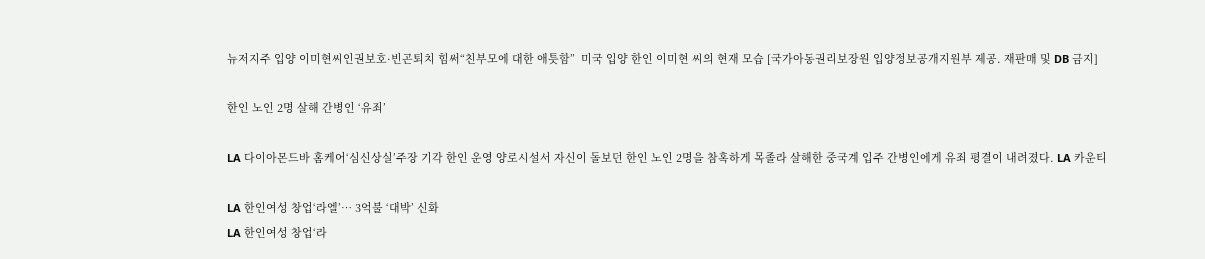뉴저지주 입양 이미현씨인권보호·빈곤퇴치 힘써“친부모에 대한 애틋함”  미국 입양 한인 이미현 씨의 현재 모습 [국가아동권리보장원 입양정보공개지원부 제공. 재판매 및 DB 금지]

한인 노인 2명 살해 간병인 ‘유죄’

LA 다이아몬드바 홈케어‘심신상실’주장 기각 한인 운영 양로시설서 자신이 돌보던 한인 노인 2명을 참혹하게 목졸라 살해한 중국계 입주 간병인에게 유죄 평결이 내려졌다. LA 카운티

LA 한인여성 창업‘라엘’… 3억불 ‘대박’ 신화
LA 한인여성 창업‘라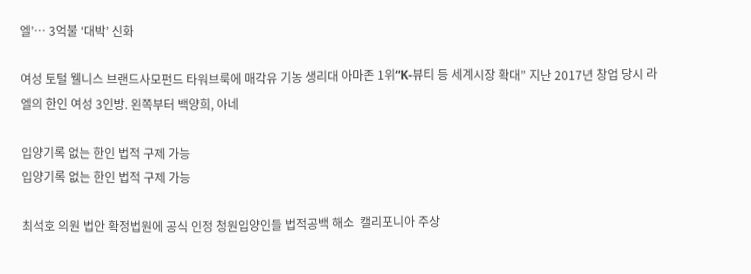엘’… 3억불 ‘대박’ 신화

여성 토털 웰니스 브랜드사모펀드 타워브룩에 매각유 기농 생리대 아마존 1위“K-뷰티 등 세계시장 확대” 지난 2017년 창업 당시 라엘의 한인 여성 3인방. 왼쪽부터 백양희, 아네

입양기록 없는 한인 법적 구제 가능
입양기록 없는 한인 법적 구제 가능

최석호 의원 법안 확정법원에 공식 인정 청원입양인들 법적공백 해소  캘리포니아 주상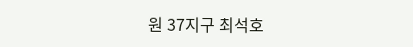원 37지구 최석호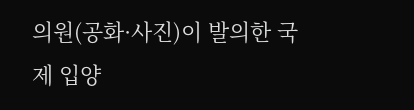의원(공화·사진)이 발의한 국제 입양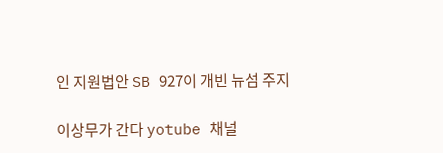인 지원법안 SB 927이 개빈 뉴섬 주지

이상무가 간다 yotube 채널